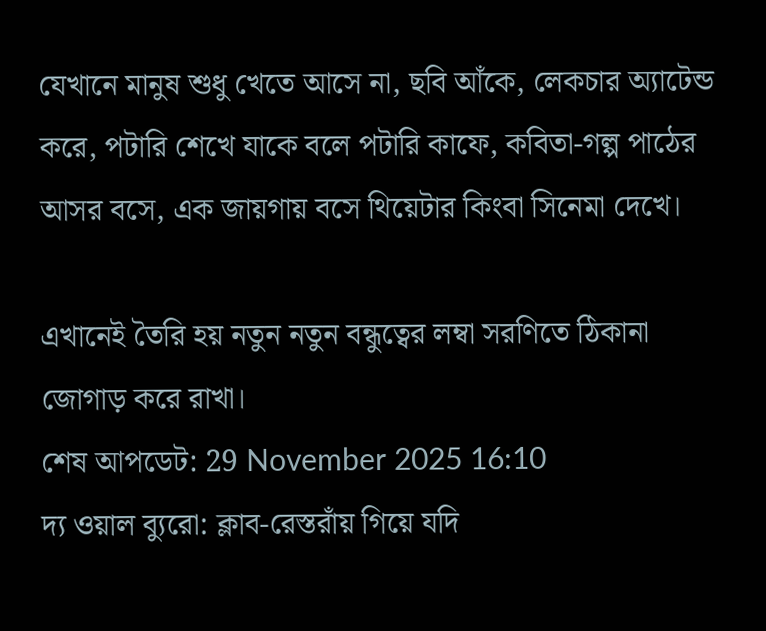যেখানে মানুষ শুধু খেতে আসে না, ছবি আঁকে, লেকচার অ্যাটেন্ড করে, পটারি শেখে যাকে বলে পটারি কাফে, কবিতা-গল্প পাঠের আসর বসে, এক জায়গায় বসে থিয়েটার কিংবা সিনেমা দেখে।

এখানেই তৈরি হয় নতুন নতুন বন্ধুত্বের লম্বা সরণিতে ঠিকানা জোগাড় করে রাখা।
শেষ আপডেট: 29 November 2025 16:10
দ্য ওয়াল ব্যুরো: ক্লাব-রেস্তরাঁয় গিয়ে যদি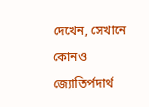দেখেন, সেখানে কোনও জ্যোতির্পদার্থ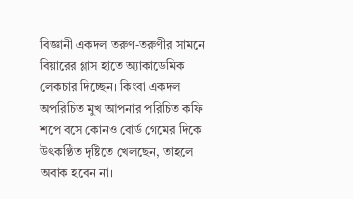বিজ্ঞানী একদল তরুণ-তরুণীর সামনে বিয়ারের গ্লাস হাতে অ্যাকাডেমিক লেকচার দিচ্ছেন। কিংবা একদল অপরিচিত মুখ আপনার পরিচিত কফি শপে বসে কোনও বোর্ড গেমের দিকে উৎকণ্ঠিত দৃষ্টিতে খেলছেন, তাহলে অবাক হবেন না।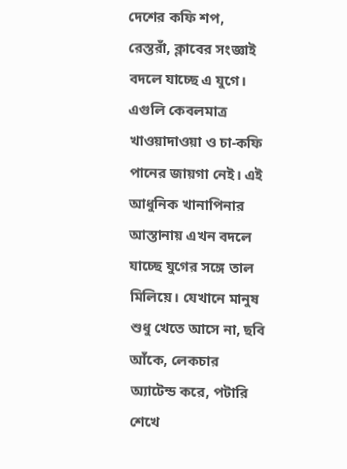দেশের কফি শপ, রেস্তরাঁ, ক্লাবের সংজ্ঞাই বদলে যাচ্ছে এ যুগে। এগুলি কেবলমাত্র খাওয়াদাওয়া ও চা-কফি পানের জায়গা নেই। এই আধুনিক খানাপিনার আস্তানায় এখন বদলে যাচ্ছে যুগের সঙ্গে তাল মিলিয়ে। যেখানে মানুষ শুধু খেতে আসে না, ছবি আঁকে, লেকচার অ্যাটেন্ড করে, পটারি শেখে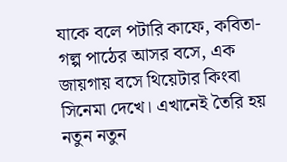যাকে বলে পটারি কাফে, কবিতা-গল্প পাঠের আসর বসে, এক জায়গায় বসে থিয়েটার কিংবা সিনেমা দেখে। এখানেই তৈরি হয় নতুন নতুন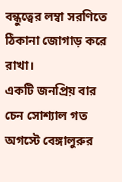বন্ধুত্বের লম্বা সরণিতে ঠিকানা জোগাড় করে রাখা।
একটি জনপ্রিয় বার চেন সোশ্যাল গত অগস্টে বেঙ্গালুরুর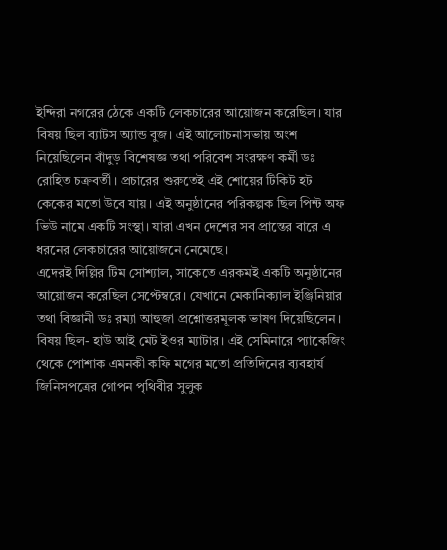ইন্দিরা নগরের ঠেকে একটি লেকচারের আয়োজন করেছিল। যার বিষয় ছিল ব্যাটস অ্যান্ড বুজ। এই আলোচনাসভায় অংশ নিয়েছিলেন বাঁদুড় বিশেষজ্ঞ তথা পরিবেশ সংরক্ষণ কর্মী ডঃ রোহিত চক্রবর্তী। প্রচারের শুরুতেই এই শোয়ের টিকিট হট কেকের মতো উবে যায়। এই অনুষ্ঠানের পরিকল্পক ছিল পিন্ট অফ ভিউ নামে একটি সংস্থা। যারা এখন দেশের সব প্রান্তের বারে এ ধরনের লেকচারের আয়োজনে নেমেছে।
এদেরই দিল্লির টিম সোশ্যাল, সাকেতে এরকমই একটি অনুষ্ঠানের আয়োজন করেছিল সেপ্টেম্বরে। যেখানে মেকানিক্যাল ইঞ্জিনিয়ার তথা বিজ্ঞানী ডঃ রম্যা আহুজা প্রশ্নোত্তরমূলক ভাষণ দিয়েছিলেন। বিষয় ছিল- হাউ আই মেট ইওর ম্যাটার। এই সেমিনারে প্যাকেজিং থেকে পোশাক এমনকী কফি মগের মতো প্রতিদিনের ব্যবহার্য জিনিসপত্রের গোপন পৃথিবীর সুলুক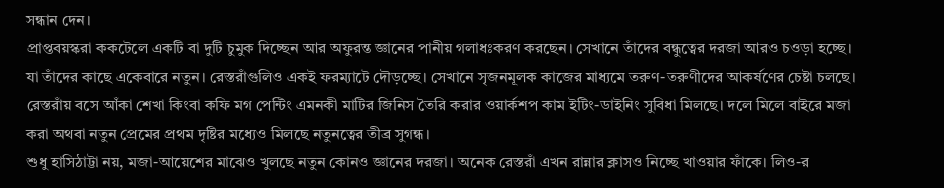সন্ধান দেন।
প্রাপ্তবয়স্করা ককটেলে একটি বা দুটি চুমুক দিচ্ছেন আর অফুরন্ত জ্ঞানের পানীয় গলাধঃকরণ করছেন। সেখানে তাঁদের বন্ধুত্বের দরজা আরও চওড়া হচ্ছে। যা তাঁদের কাছে একেবারে নতুন। রেস্তরাঁগুলিও একই ফরম্যাটে দৌড়চ্ছে। সেখানে সৃজনমূলক কাজের মাধ্যমে তরুণ-তরুণীদের আকর্ষণের চেষ্টা চলছে। রেস্তরাঁয় বসে আঁকা শেখা কিংবা কফি মগ পেন্টিং এমনকী মাটির জিনিস তৈরি করার ওয়ার্কশপ কাম ইটিং-ডাইনিং সুবিধা মিলছে। দলে মিলে বাইরে মজা করা অথবা নতুন প্রেমের প্রথম দৃষ্টির মধ্যেও মিলছে নতুনত্বের তীব্র সুগন্ধ।
শুধু হাসিঠাট্টা নয়, মজা-আয়েশের মাঝেও খুলছে নতুন কোনও জ্ঞানের দরজা। অনেক রেস্তরাঁ এখন রান্নার ক্লাসও নিচ্ছে খাওয়ার ফাঁকে। লিও-র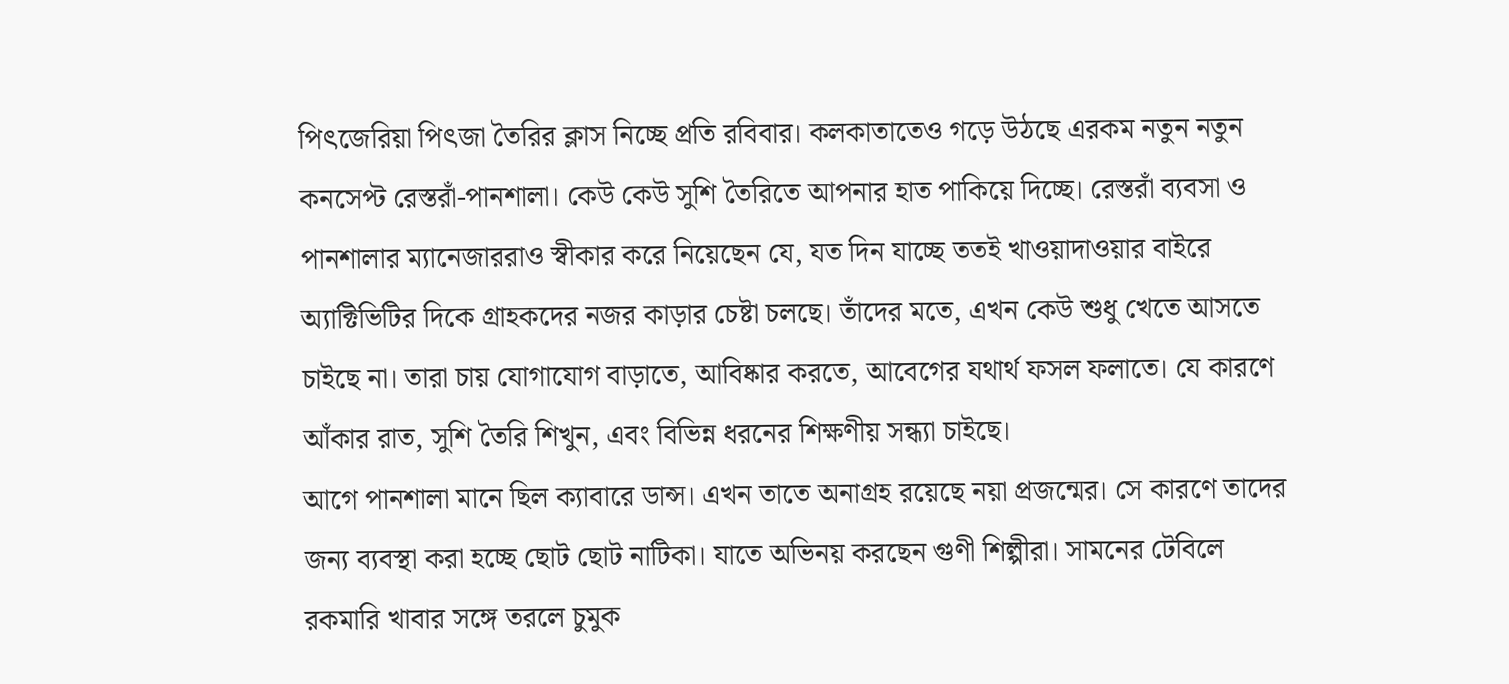পিৎজেরিয়া পিৎজা তৈরির ক্লাস নিচ্ছে প্রতি রবিবার। কলকাতাতেও গড়ে উঠছে এরকম নতুন নতুন কনসেপ্ট রেস্তরাঁ-পানশালা। কেউ কেউ সুশি তৈরিতে আপনার হাত পাকিয়ে দিচ্ছে। রেস্তরাঁ ব্যবসা ও পানশালার ম্যানেজাররাও স্বীকার করে নিয়েছেন যে, যত দিন যাচ্ছে ততই খাওয়াদাওয়ার বাইরে অ্যাক্টিভিটির দিকে গ্রাহকদের নজর কাড়ার চেষ্টা চলছে। তাঁদের মতে, এখন কেউ শুধু খেতে আসতে চাইছে না। তারা চায় যোগাযোগ বাড়াতে, আবিষ্কার করতে, আবেগের যথার্থ ফসল ফলাতে। যে কারণে আঁকার রাত, সুশি তৈরি শিখুন, এবং বিভিন্ন ধরনের শিক্ষণীয় সন্ধ্যা চাইছে।
আগে পানশালা মানে ছিল ক্যাবারে ডান্স। এখন তাতে অনাগ্রহ রয়েছে নয়া প্রজন্মের। সে কারণে তাদের জন্য ব্যবস্থা করা হচ্ছে ছোট ছোট নাটিকা। যাতে অভিনয় করছেন গুণী শিল্পীরা। সামনের টেবিলে রকমারি খাবার সঙ্গে তরলে চুমুক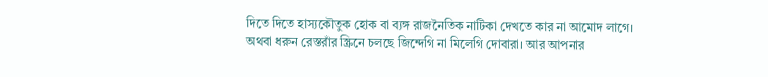দিতে দিতে হাস্যকৌতুক হোক বা ব্যঙ্গ রাজনৈতিক নাটিকা দেখতে কার না আমোদ লাগে।
অথবা ধরুন রেস্তরাঁর স্ক্রিনে চলছে জিন্দেগি না মিলেগি দোবারা। আর আপনার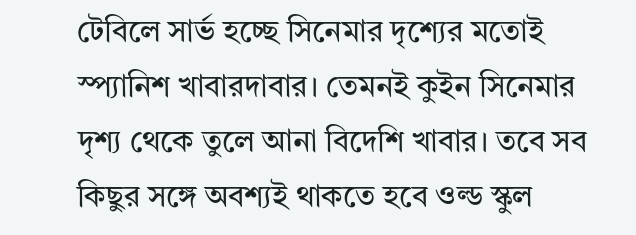টেবিলে সার্ভ হচ্ছে সিনেমার দৃশ্যের মতোই স্প্যানিশ খাবারদাবার। তেমনই কুইন সিনেমার দৃশ্য থেকে তুলে আনা বিদেশি খাবার। তবে সব কিছুর সঙ্গে অবশ্যই থাকতে হবে ওল্ড স্কুল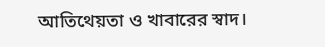আতিথেয়তা ও খাবারের স্বাদ।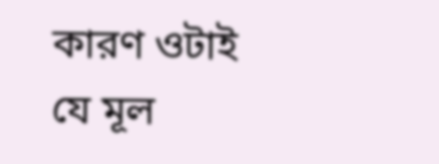কারণ ওটাই যে মূল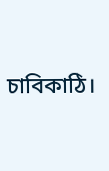চাবিকাঠি।